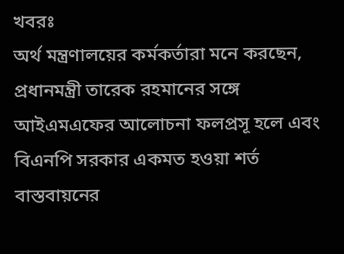খবরঃ
অর্থ মন্ত্রণালয়ের কর্মকর্তারা মনে করছেন, প্রধানমন্ত্রী তারেক রহমানের সঙ্গে আইএমএফের আলোচনা ফলপ্রসূ হলে এবং বিএনপি সরকার একমত হওয়া শর্ত বাস্তবায়নের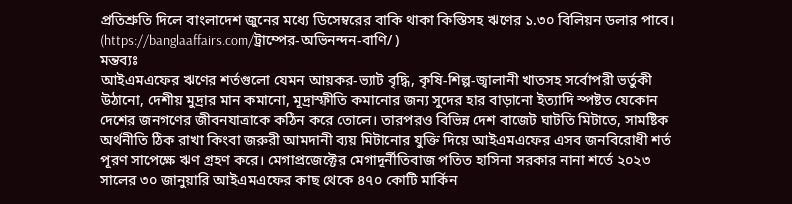প্রতিশ্রুতি দিলে বাংলাদেশ জুনের মধ্যে ডিসেম্বরের বাকি থাকা কিস্তিসহ ঋণের ১.৩০ বিলিয়ন ডলার পাবে। (https://banglaaffairs.com/ট্রাম্পের-অভিনন্দন-বাণি/ )
মন্তব্যঃ
আইএমএফের ঋণের শর্তগুলো যেমন আয়কর-ভ্যাট বৃদ্ধি, কৃষি-শিল্প-জ্বালানী খাতসহ সর্বোপরী ভর্তুকী উঠানো, দেশীয় মুদ্রার মান কমানো, মূদ্রাস্ফীতি কমানোর জন্য সুদের হার বাড়ানো ইত্যাদি স্পষ্টত যেকোন দেশের জনগণের জীবনযাত্রাকে কঠিন করে তোলে। তারপরও বিভিন্ন দেশ বাজেট ঘাটতি মিটাতে, সামষ্টিক অর্থনীতি ঠিক রাখা কিংবা জরুরী আমদানী ব্যয় মিটানোর যুক্তি দিয়ে আইএমএফের এসব জনবিরোধী শর্ত পূরণ সাপেক্ষে ঋণ গ্রহণ করে। মেগাপ্রজেক্টের মেগাদূর্নীতিবাজ পতিত হাসিনা সরকার নানা শর্তে ২০২৩ সালের ৩০ জানুয়ারি আইএমএফের কাছ থেকে ৪৭০ কোটি মার্কিন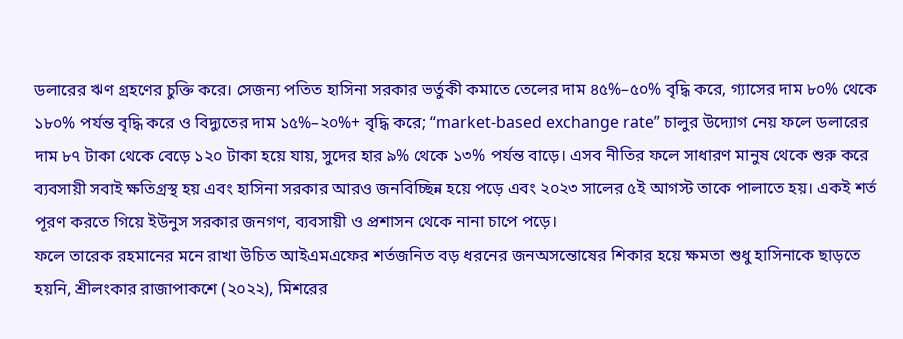ডলারের ঋণ গ্রহণের চুক্তি করে। সেজন্য পতিত হাসিনা সরকার ভর্তুকী কমাতে তেলের দাম ৪৫%–৫০% বৃদ্ধি করে, গ্যাসের দাম ৮০% থেকে ১৮০% পর্যন্ত বৃদ্ধি করে ও বিদ্যুতের দাম ১৫%–২০%+ বৃদ্ধি করে; “market-based exchange rate” চালুর উদ্যোগ নেয় ফলে ডলারের দাম ৮৭ টাকা থেকে বেড়ে ১২০ টাকা হয়ে যায়, সুদের হার ৯% থেকে ১৩% পর্যন্ত বাড়ে। এসব নীতির ফলে সাধারণ মানুষ থেকে শুরু করে ব্যবসায়ী সবাই ক্ষতিগ্রস্থ হয় এবং হাসিনা সরকার আরও জনবিচ্ছিন্ন হয়ে পড়ে এবং ২০২৩ সালের ৫ই আগস্ট তাকে পালাতে হয়। একই শর্ত পূরণ করতে গিয়ে ইউনুস সরকার জনগণ, ব্যবসায়ী ও প্রশাসন থেকে নানা চাপে পড়ে।
ফলে তারেক রহমানের মনে রাখা উচিত আইএমএফের শর্তজনিত বড় ধরনের জনঅসন্তোষের শিকার হয়ে ক্ষমতা শুধু হাসিনাকে ছাড়তে হয়নি, শ্রীলংকার রাজাপাকশে (২০২২), মিশরের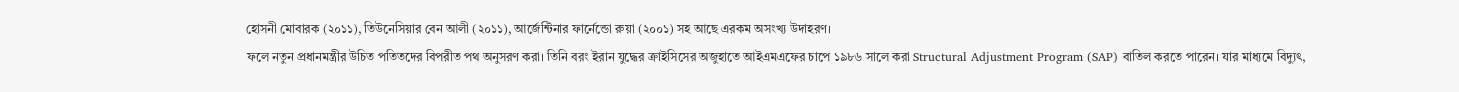হোসনী মোবারক (২০১১), তিউনেসিয়ার বেন আলী (২০১১), আর্জেন্টিনার ফার্নেন্ডো রুয়া (২০০১) সহ আছে এরকম অসংখ্য উদাহরণ।
ফলে নতুন প্রধানমন্ত্রীর উচিত পতিতদের বিপরীত পথ অনুসরণ করা। তিনি বরং ইরান যুদ্ধের ক্রাইসিসের অজুহাতে আইএমএফের চাপে ১৯৮৬ সালে করা Structural Adjustment Program (SAP) বাতিল করতে পারেন। যার মাধ্যমে বিদ্যুৎ,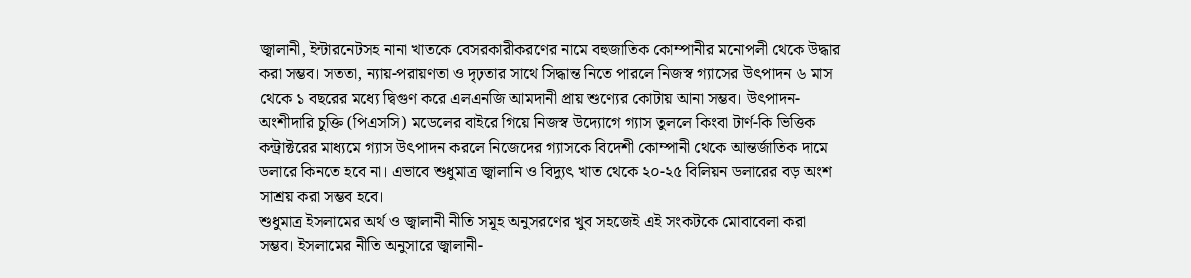জ্বালানী, ইন্টারনেটসহ নানা খাতকে বেসরকারীকরণের নামে বহুজাতিক কোম্পানীর মনোপলী থেকে উদ্ধার করা সম্ভব। সততা, ন্যায়-পরায়ণতা ও দৃঢ়তার সাথে সিদ্ধান্ত নিতে পারলে নিজস্ব গ্যাসের উৎপাদন ৬ মাস থেকে ১ বছরের মধ্যে দ্বিগুণ করে এলএনজি আমদানী প্রায় শুণ্যের কোটায় আনা সম্ভব। উৎপাদন-অংশীদারি চুক্তি (পিএসসি) মডেলের বাইরে গিয়ে নিজস্ব উদ্যোগে গ্যাস তুললে কিংবা টার্ণ-কি ভিত্তিক কন্ট্রাক্টরের মাধ্যমে গ্যাস উৎপাদন করলে নিজেদের গ্যাসকে বিদেশী কোম্পানী থেকে আন্তর্জাতিক দামে ডলারে কিনতে হবে না। এভাবে শুধুমাত্র জ্বালানি ও বিদ্যুৎ খাত থেকে ২০-২৫ বিলিয়ন ডলারের বড় অংশ সাশ্রয় করা সম্ভব হবে।
শুধুমাত্র ইসলামের অর্থ ও জ্বালানী নীতি সমূহ অনুসরণের খুব সহজেই এই সংকটকে মোবাবেলা করা সম্ভব। ইসলামের নীতি অনুসারে জ্বালানী-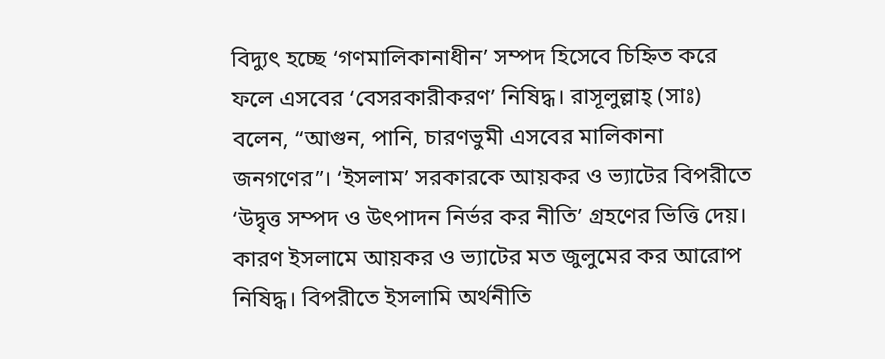বিদ্যুৎ হচ্ছে ‘গণমালিকানাধীন’ সম্পদ হিসেবে চিহ্নিত করে ফলে এসবের ‘বেসরকারীকরণ’ নিষিদ্ধ। রাসূলুল্লাহ্ (সাঃ) বলেন, “আগুন, পানি, চারণভুমী এসবের মালিকানা জনগণের”। ‘ইসলাম’ সরকারকে আয়কর ও ভ্যাটের বিপরীতে ‘উদ্বৃত্ত সম্পদ ও উৎপাদন নির্ভর কর নীতি’ গ্রহণের ভিত্তি দেয়। কারণ ইসলামে আয়কর ও ভ্যাটের মত জুলুমের কর আরোপ নিষিদ্ধ। বিপরীতে ইসলামি অর্থনীতি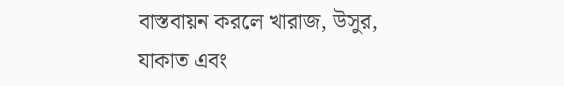বাস্তবায়ন করলে খারাজ, উসুর, যাকাত এবং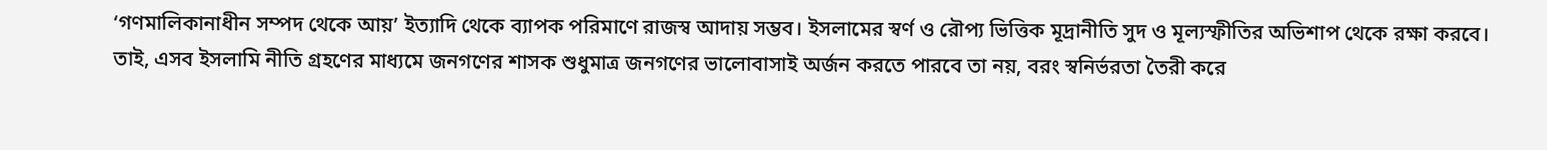‘গণমালিকানাধীন সম্পদ থেকে আয়’ ইত্যাদি থেকে ব্যাপক পরিমাণে রাজস্ব আদায় সম্ভব। ইসলামের স্বর্ণ ও রৌপ্য ভিত্তিক মূদ্রানীতি সুদ ও মূল্যস্ফীতির অভিশাপ থেকে রক্ষা করবে। তাই, এসব ইসলামি নীতি গ্রহণের মাধ্যমে জনগণের শাসক শুধুমাত্র জনগণের ভালোবাসাই অর্জন করতে পারবে তা নয়, বরং স্বনির্ভরতা তৈরী করে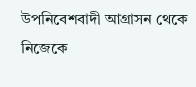উপনিবেশবাদী আগ্রাসন থেকে নিজেকে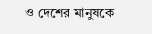ও দেশের মানুষকে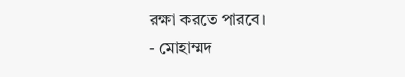রক্ষা করতে পারবে।
- মোহাম্মদ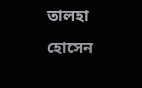তালহা হোসেন